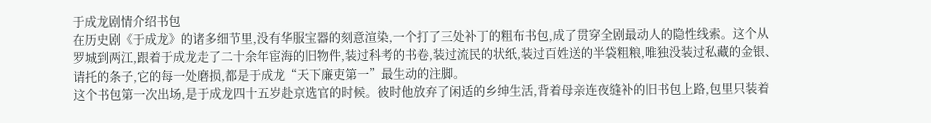于成龙剧情介绍书包
在历史剧《于成龙》的诸多细节里,没有华服宝器的刻意渲染,一个打了三处补丁的粗布书包,成了贯穿全剧最动人的隐性线索。这个从罗城到两江,跟着于成龙走了二十余年宦海的旧物件,装过科考的书卷,装过流民的状纸,装过百姓送的半袋粗粮,唯独没装过私藏的金银、请托的条子,它的每一处磨损,都是于成龙“天下廉吏第一”最生动的注脚。
这个书包第一次出场,是于成龙四十五岁赴京选官的时候。彼时他放弃了闲适的乡绅生活,背着母亲连夜缝补的旧书包上路,包里只装着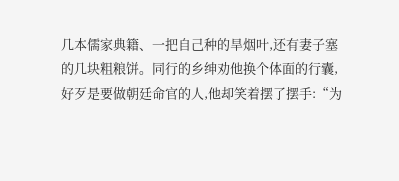几本儒家典籍、一把自己种的旱烟叶,还有妻子塞的几块粗粮饼。同行的乡绅劝他换个体面的行囊,好歹是要做朝廷命官的人,他却笑着摆了摆手:“为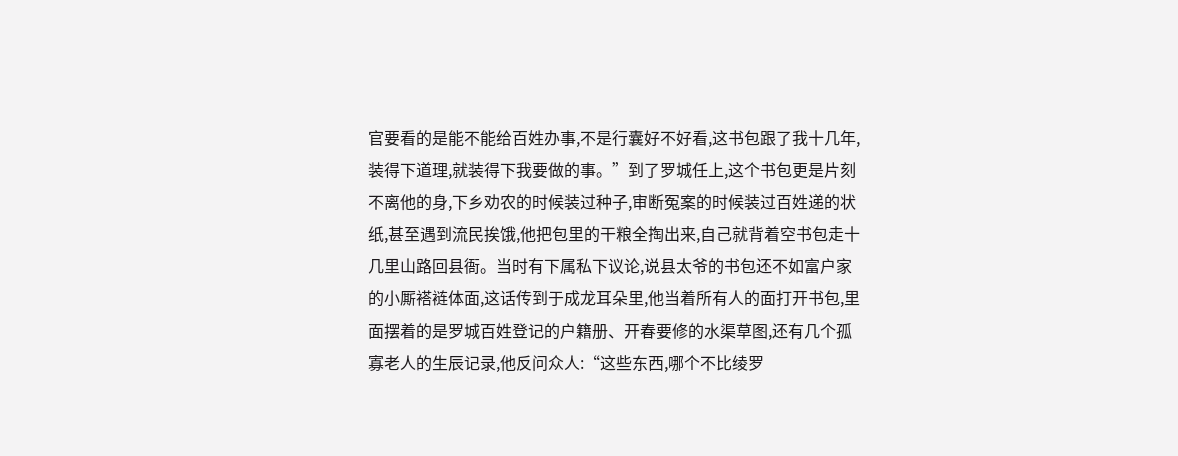官要看的是能不能给百姓办事,不是行囊好不好看,这书包跟了我十几年,装得下道理,就装得下我要做的事。”到了罗城任上,这个书包更是片刻不离他的身,下乡劝农的时候装过种子,审断冤案的时候装过百姓递的状纸,甚至遇到流民挨饿,他把包里的干粮全掏出来,自己就背着空书包走十几里山路回县衙。当时有下属私下议论,说县太爷的书包还不如富户家的小厮褡裢体面,这话传到于成龙耳朵里,他当着所有人的面打开书包,里面摆着的是罗城百姓登记的户籍册、开春要修的水渠草图,还有几个孤寡老人的生辰记录,他反问众人:“这些东西,哪个不比绫罗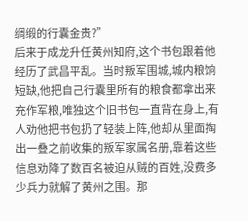绸缎的行囊金贵?”
后来于成龙升任黄州知府,这个书包跟着他经历了武昌平乱。当时叛军围城,城内粮饷短缺,他把自己行囊里所有的粮食都拿出来充作军粮,唯独这个旧书包一直背在身上,有人劝他把书包扔了轻装上阵,他却从里面掏出一叠之前收集的叛军家属名册,靠着这些信息劝降了数百名被迫从贼的百姓,没费多少兵力就解了黄州之围。那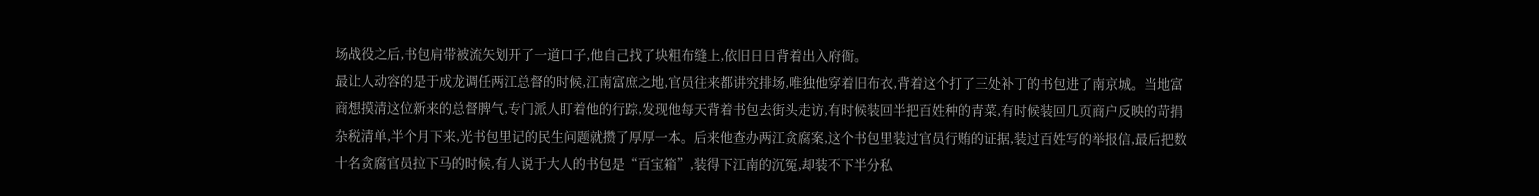场战役之后,书包肩带被流矢划开了一道口子,他自己找了块粗布缝上,依旧日日背着出入府衙。
最让人动容的是于成龙调任两江总督的时候,江南富庶之地,官员往来都讲究排场,唯独他穿着旧布衣,背着这个打了三处补丁的书包进了南京城。当地富商想摸清这位新来的总督脾气,专门派人盯着他的行踪,发现他每天背着书包去街头走访,有时候装回半把百姓种的青菜,有时候装回几页商户反映的苛捐杂税清单,半个月下来,光书包里记的民生问题就攒了厚厚一本。后来他查办两江贪腐案,这个书包里装过官员行贿的证据,装过百姓写的举报信,最后把数十名贪腐官员拉下马的时候,有人说于大人的书包是“百宝箱”,装得下江南的沉冤,却装不下半分私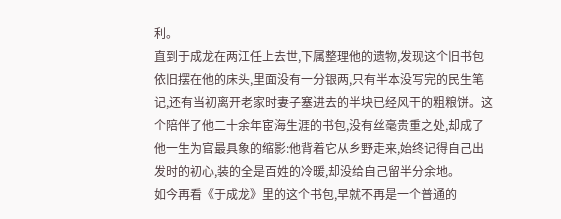利。
直到于成龙在两江任上去世,下属整理他的遗物,发现这个旧书包依旧摆在他的床头,里面没有一分银两,只有半本没写完的民生笔记,还有当初离开老家时妻子塞进去的半块已经风干的粗粮饼。这个陪伴了他二十余年宦海生涯的书包,没有丝毫贵重之处,却成了他一生为官最具象的缩影:他背着它从乡野走来,始终记得自己出发时的初心,装的全是百姓的冷暖,却没给自己留半分余地。
如今再看《于成龙》里的这个书包,早就不再是一个普通的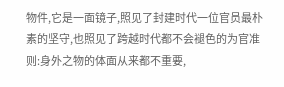物件,它是一面镜子,照见了封建时代一位官员最朴素的坚守,也照见了跨越时代都不会褪色的为官准则:身外之物的体面从来都不重要,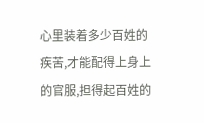心里装着多少百姓的疾苦,才能配得上身上的官服,担得起百姓的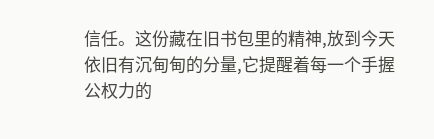信任。这份藏在旧书包里的精神,放到今天依旧有沉甸甸的分量,它提醒着每一个手握公权力的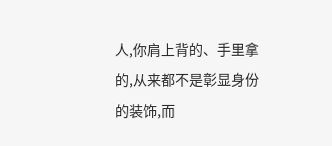人,你肩上背的、手里拿的,从来都不是彰显身份的装饰,而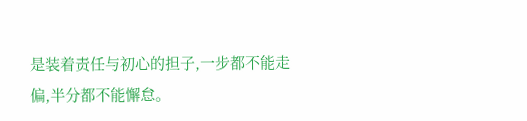是装着责任与初心的担子,一步都不能走偏,半分都不能懈怠。